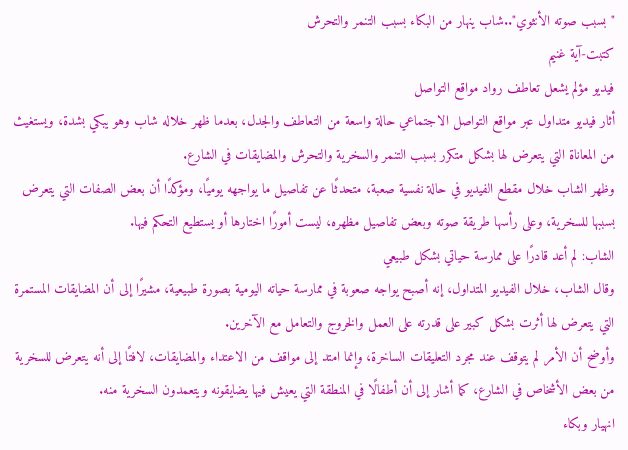"بسبب صوته الأنثوي"..شاب ينهار من البكاء بسبب التنمر والتحرش
كتبت-آية غنيم
فيديو مؤلم يشعل تعاطف رواد مواقع التواصل
أثار فيديو متداول عبر مواقع التواصل الاجتماعي حالة واسعة من التعاطف والجدل، بعدما ظهر خلاله شاب وهو يبكي بشدة، ويستغيث من المعاناة التي يتعرض لها بشكل متكرر بسبب التنمر والسخرية والتحرش والمضايقات في الشارع.
وظهر الشاب خلال مقطع الفيديو في حالة نفسية صعبة، متحدثًا عن تفاصيل ما يواجهه يوميًا، ومؤكدًا أن بعض الصفات التي يتعرض بسببها للسخرية، وعلى رأسها طريقة صوته وبعض تفاصيل مظهره، ليست أمورًا اختارها أو يستطيع التحكم فيها.
الشاب: لم أعد قادرًا على ممارسة حياتي بشكل طبيعي
وقال الشاب، خلال الفيديو المتداول، إنه أصبح يواجه صعوبة في ممارسة حياته اليومية بصورة طبيعية، مشيرًا إلى أن المضايقات المستمرة التي يتعرض لها أثرت بشكل كبير على قدرته على العمل والخروج والتعامل مع الآخرين.
وأوضح أن الأمر لم يتوقف عند مجرد التعليقات الساخرة، وإنما امتد إلى مواقف من الاعتداء والمضايقات، لافتًا إلى أنه يتعرض للسخرية من بعض الأشخاص في الشارع، كما أشار إلى أن أطفالًا في المنطقة التي يعيش فيها يضايقونه ويتعمدون السخرية منه.
انهيار وبكاء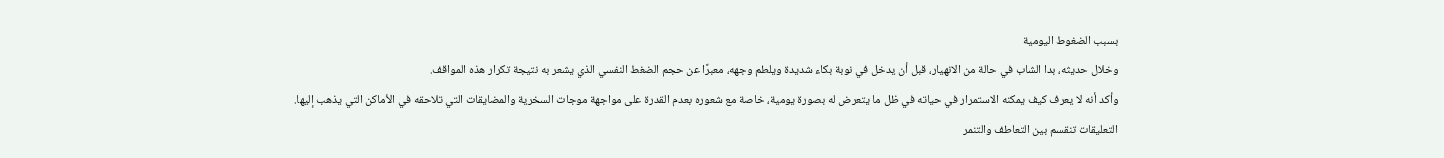بسبب الضغوط اليومية
وخلال حديثه، بدا الشاب في حالة من الانهيار، قبل أن يدخل في نوبة بكاء شديدة ويلطم وجهه، معبرًا عن حجم الضغط النفسي الذي يشعر به نتيجة تكرار هذه المواقف.
وأكد أنه لا يعرف كيف يمكنه الاستمرار في حياته في ظل ما يتعرض له بصورة يومية، خاصة مع شعوره بعدم القدرة على مواجهة موجات السخرية والمضايقات التي تلاحقه في الأماكن التي يذهب إليها.
التعليقات تنقسم بين التعاطف والتنمر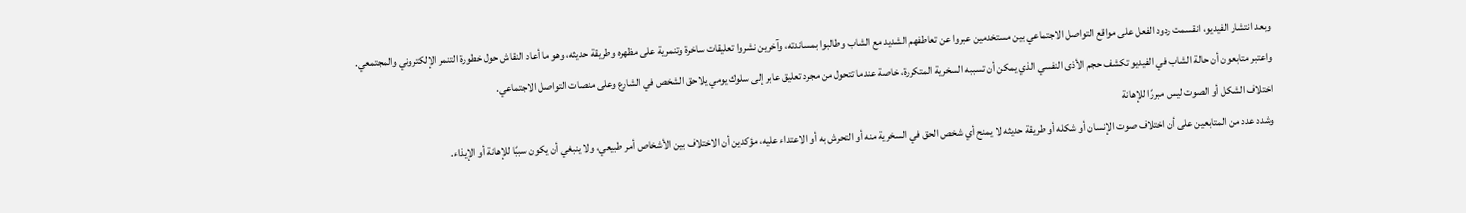وبعد انتشار الفيديو، انقسمت ردود الفعل على مواقع التواصل الاجتماعي بين مستخدمين عبروا عن تعاطفهم الشديد مع الشاب وطالبوا بمساندته، وآخرين نشروا تعليقات ساخرة وتنمرية على مظهره وطريقة حديثه، وهو ما أعاد النقاش حول خطورة التنمر الإلكتروني والمجتمعي.
واعتبر متابعون أن حالة الشاب في الفيديو تكشف حجم الأذى النفسي الذي يمكن أن تسببه السخرية المتكررة، خاصة عندما تتحول من مجرد تعليق عابر إلى سلوك يومي يلاحق الشخص في الشارع وعلى منصات التواصل الاجتماعي.
اختلاف الشكل أو الصوت ليس مبررًا للإهانة
وشدد عدد من المتابعين على أن اختلاف صوت الإنسان أو شكله أو طريقة حديثه لا يمنح أي شخص الحق في السخرية منه أو التحرش به أو الاعتداء عليه، مؤكدين أن الاختلاف بين الأشخاص أمر طبيعي، ولا ينبغي أن يكون سببًا للإهانة أو الإيذاء.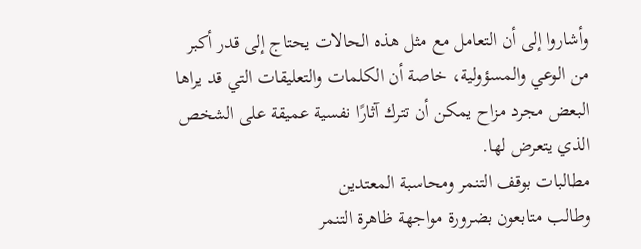وأشاروا إلى أن التعامل مع مثل هذه الحالات يحتاج إلى قدر أكبر من الوعي والمسؤولية، خاصة أن الكلمات والتعليقات التي قد يراها البعض مجرد مزاح يمكن أن تترك آثارًا نفسية عميقة على الشخص الذي يتعرض لها.
مطالبات بوقف التنمر ومحاسبة المعتدين
وطالب متابعون بضرورة مواجهة ظاهرة التنمر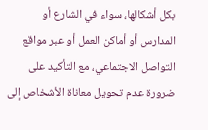بكل أشكالها، سواء في الشارع أو المدارس أو أماكن العمل أو عبر مواقع التواصل الاجتماعي، مع التأكيد على ضرورة عدم تحويل معاناة الأشخاص إلى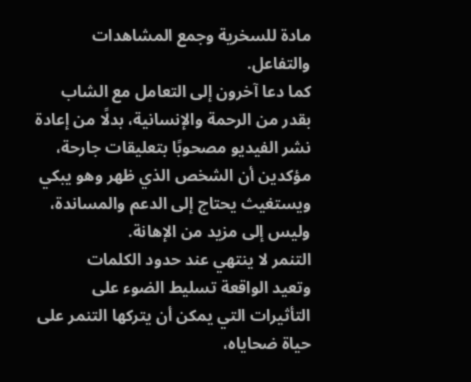مادة للسخرية وجمع المشاهدات والتفاعل.
كما دعا آخرون إلى التعامل مع الشاب بقدر من الرحمة والإنسانية، بدلًا من إعادة نشر الفيديو مصحوبًا بتعليقات جارحة، مؤكدين أن الشخص الذي ظهر وهو يبكي ويستغيث يحتاج إلى الدعم والمساندة، وليس إلى مزيد من الإهانة.
التنمر لا ينتهي عند حدود الكلمات
وتعيد الواقعة تسليط الضوء على التأثيرات التي يمكن أن يتركها التنمر على حياة ضحاياه،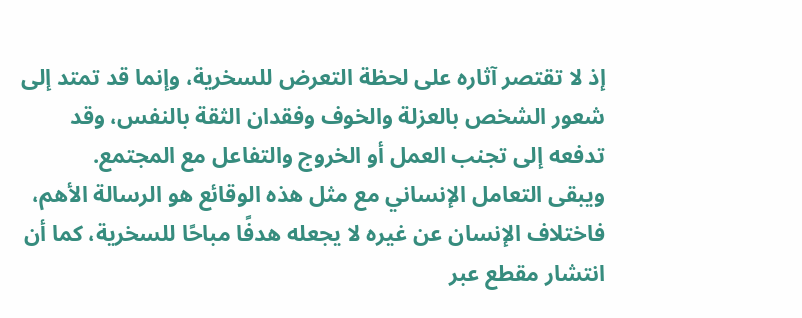إذ لا تقتصر آثاره على لحظة التعرض للسخرية، وإنما قد تمتد إلى شعور الشخص بالعزلة والخوف وفقدان الثقة بالنفس، وقد تدفعه إلى تجنب العمل أو الخروج والتفاعل مع المجتمع.
ويبقى التعامل الإنساني مع مثل هذه الوقائع هو الرسالة الأهم، فاختلاف الإنسان عن غيره لا يجعله هدفًا مباحًا للسخرية، كما أن انتشار مقطع عبر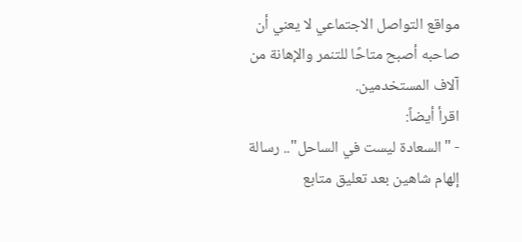مواقع التواصل الاجتماعي لا يعني أن صاحبه أصبح متاحًا للتنمر والإهانة من آلاف المستخدمين.
اقرأ أيضاً:
- "السعادة ليست في الساحل".. رسالة إلهام شاهين بعد تعليق متابع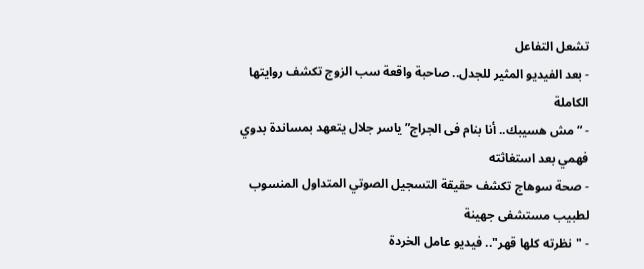تشعل التفاعل
- بعد الفيديو المثير للجدل.. صاحبة واقعة سب الزوج تكشف روايتها الكاملة
- “مش هسيبك.. أنا بنام فى الجراج” ياسر جلال يتعهد بمساندة بدوي فهمي بعد استغاثته
- صحة سوهاج تكشف حقيقة التسجيل الصوتي المتداول المنسوب لطبيب مستشفى جهينة
- "نظرته كلها قهر".. فيديو عامل الخردة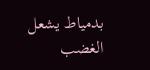بدمياط يشعل الغضب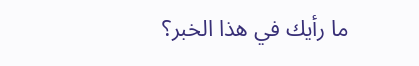ما رأيك في هذا الخبر؟